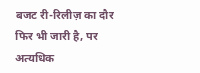बजट री-रिलीज़ का दौर फिर भी जारी है, पर अत्यधिक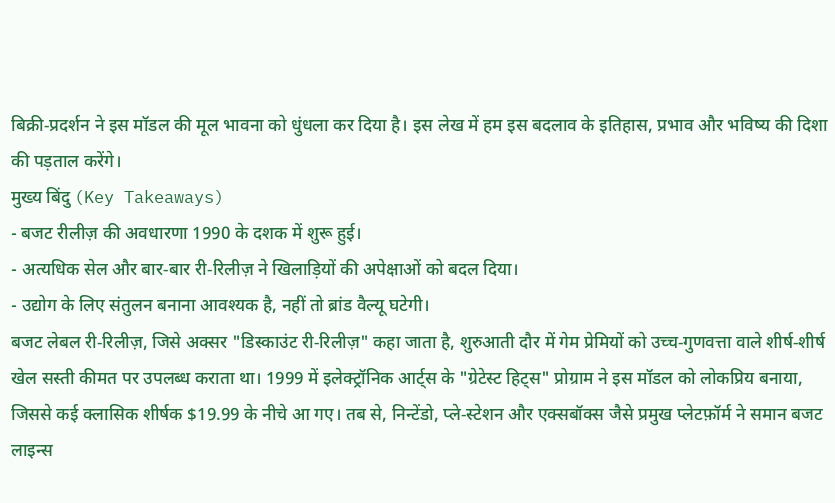बिक्री‑प्रदर्शन ने इस मॉडल की मूल भावना को धुंधला कर दिया है। इस लेख में हम इस बदलाव के इतिहास, प्रभाव और भविष्य की दिशा की पड़ताल करेंगे।
मुख्य बिंदु (Key Takeaways)
- बजट रीलीज़ की अवधारणा 1990 के दशक में शुरू हुई।
- अत्यधिक सेल और बार‑बार री‑रिलीज़ ने खिलाड़ियों की अपेक्षाओं को बदल दिया।
- उद्योग के लिए संतुलन बनाना आवश्यक है, नहीं तो ब्रांड वैल्यू घटेगी।
बजट लेबल री‑रिलीज़, जिसे अक्सर "डिस्काउंट री‑रिलीज़" कहा जाता है, शुरुआती दौर में गेम प्रेमियों को उच्च‑गुणवत्ता वाले शीर्ष‑शीर्ष खेल सस्ती कीमत पर उपलब्ध कराता था। 1999 में इलेक्ट्रॉनिक आर्ट्स के "ग्रेटेस्ट हिट्स" प्रोग्राम ने इस मॉडल को लोकप्रिय बनाया, जिससे कई क्लासिक शीर्षक $19.99 के नीचे आ गए। तब से, निन्टेंडो, प्ले‑स्टेशन और एक्सबॉक्स जैसे प्रमुख प्लेटफ़ॉर्म ने समान बजट लाइन्स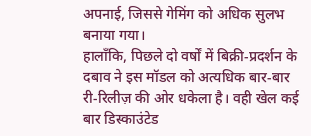अपनाई, जिससे गेमिंग को अधिक सुलभ बनाया गया।
हालाँकि, पिछले दो वर्षों में बिक्री‑प्रदर्शन के दबाव ने इस मॉडल को अत्यधिक बार‑बार री‑रिलीज़ की ओर धकेला है। वही खेल कई बार डिस्काउंटेड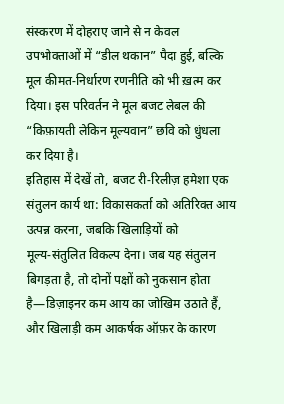संस्करण में दोहराए जाने से न केवल उपभोक्ताओं में “डील थकान” पैदा हुई, बल्कि मूल कीमत‑निर्धारण रणनीति को भी ख़त्म कर दिया। इस परिवर्तन ने मूल बजट लेबल की “किफ़ायती लेकिन मूल्यवान” छवि को धुंधला कर दिया है।
इतिहास में देखें तो, बजट री‑रिलीज़ हमेशा एक संतुलन कार्य था: विकासकर्ता को अतिरिक्त आय उत्पन्न करना, जबकि खिलाड़ियों को मूल्य‑संतुलित विकल्प देना। जब यह संतुलन बिगड़ता है, तो दोनों पक्षों को नुकसान होता है—डिज़ाइनर कम आय का जोखिम उठाते हैं, और खिलाड़ी कम आकर्षक ऑफ़र के कारण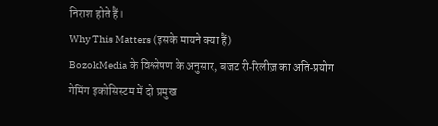निराश होते हैं।
Why This Matters (इसके मायने क्या हैं)
BozokMedia के विश्लेषण के अनुसार, बजट री‑रिलीज़ का अति‑प्रयोग गेमिंग इकोसिस्टम में दो प्रमुख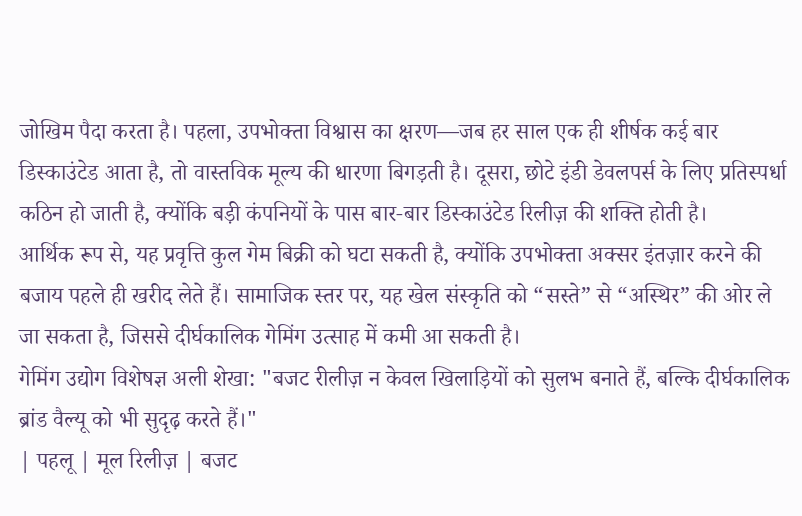जोखिम पैदा करता है। पहला, उपभोक्ता विश्वास का क्षरण—जब हर साल एक ही शीर्षक कई बार डिस्काउंटेड आता है, तो वास्तविक मूल्य की धारणा बिगड़ती है। दूसरा, छोटे इंडी डेवलपर्स के लिए प्रतिस्पर्धा कठिन हो जाती है, क्योंकि बड़ी कंपनियों के पास बार‑बार डिस्काउंटेड रिलीज़ की शक्ति होती है।
आर्थिक रूप से, यह प्रवृत्ति कुल गेम बिक्री को घटा सकती है, क्योंकि उपभोक्ता अक्सर इंतज़ार करने की बजाय पहले ही खरीद लेते हैं। सामाजिक स्तर पर, यह खेल संस्कृति को “सस्ते” से “अस्थिर” की ओर ले जा सकता है, जिससे दीर्घकालिक गेमिंग उत्साह में कमी आ सकती है।
गेमिंग उद्योग विशेषज्ञ अली शेखा: "बजट रीलीज़ न केवल खिलाड़ियों को सुलभ बनाते हैं, बल्कि दीर्घकालिक ब्रांड वैल्यू को भी सुदृढ़ करते हैं।"
| पहलू | मूल रिलीज़ | बजट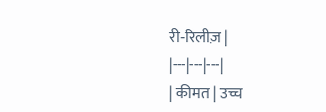री‑रिलीज़ |
|---|---|---|
| कीमत | उच्च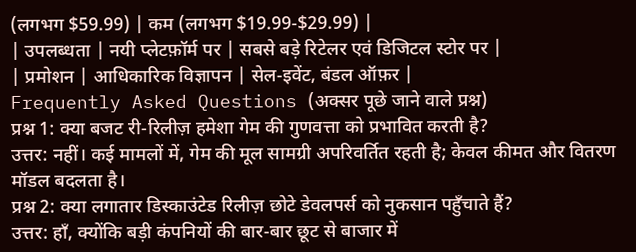(लगभग $59.99) | कम (लगभग $19.99‑$29.99) |
| उपलब्धता | नयी प्लेटफ़ॉर्म पर | सबसे बड़े रिटेलर एवं डिजिटल स्टोर पर |
| प्रमोशन | आधिकारिक विज्ञापन | सेल‑इवेंट, बंडल ऑफ़र |
Frequently Asked Questions (अक्सर पूछे जाने वाले प्रश्न)
प्रश्न 1: क्या बजट री‑रिलीज़ हमेशा गेम की गुणवत्ता को प्रभावित करती है?
उत्तर: नहीं। कई मामलों में, गेम की मूल सामग्री अपरिवर्तित रहती है; केवल कीमत और वितरण मॉडल बदलता है।
प्रश्न 2: क्या लगातार डिस्काउंटेड रिलीज़ छोटे डेवलपर्स को नुकसान पहुँचाते हैं?
उत्तर: हाँ, क्योंकि बड़ी कंपनियों की बार‑बार छूट से बाजार में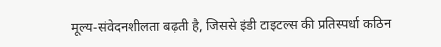मूल्य‑संवेदनशीलता बढ़ती है, जिससे इंडी टाइटल्स की प्रतिस्पर्धा कठिन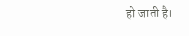हो जाती है।